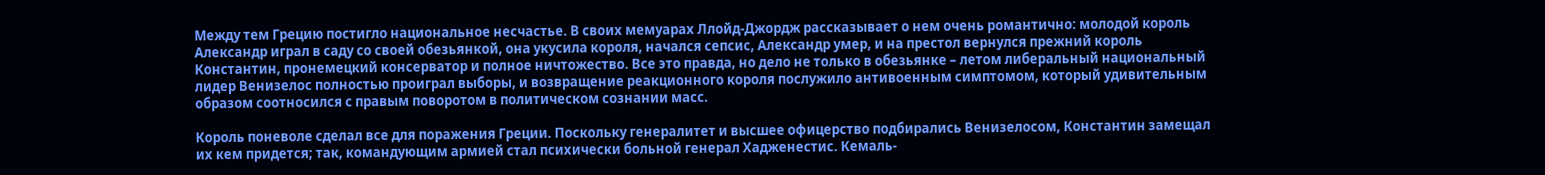Между тем Грецию постигло национальное несчастье. В своих мемуарах Ллойд-Джордж рассказывает о нем очень романтично: молодой король Александр играл в саду со своей обезьянкой, она укусила короля, начался сепсис, Александр умер, и на престол вернулся прежний король Константин, пронемецкий консерватор и полное ничтожество. Все это правда, но дело не только в обезьянке – летом либеральный национальный лидер Венизелос полностью проиграл выборы, и возвращение реакционного короля послужило антивоенным симптомом, который удивительным образом соотносился с правым поворотом в политическом сознании масс.

Король поневоле сделал все для поражения Греции. Поскольку генералитет и высшее офицерство подбирались Венизелосом, Константин замещал их кем придется; так, командующим армией стал психически больной генерал Хадженестис. Кемаль-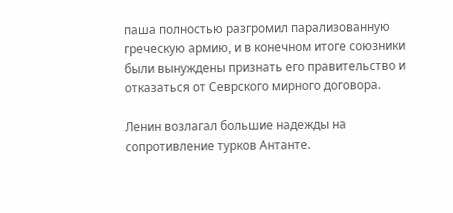паша полностью разгромил парализованную греческую армию, и в конечном итоге союзники были вынуждены признать его правительство и отказаться от Севрского мирного договора.

Ленин возлагал большие надежды на сопротивление турков Антанте.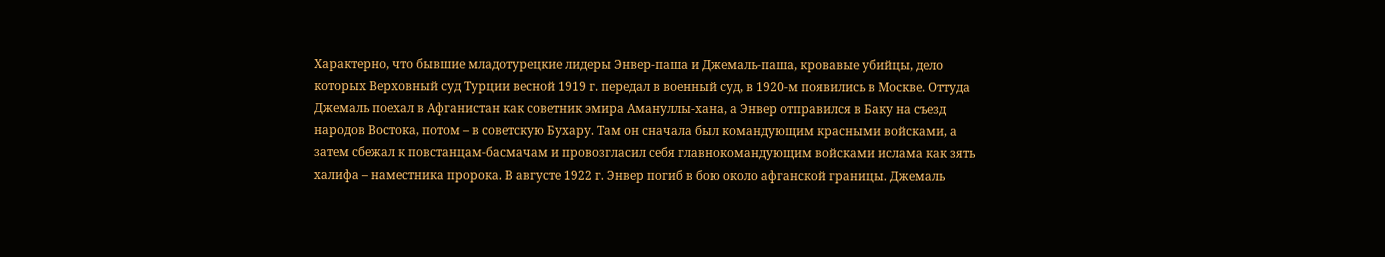Характерно, что бывшие младотурецкие лидеры Энвер-паша и Джемаль-паша, кровавые убийцы, дело которых Верховный суд Турции весной 1919 г. передал в военный суд, в 1920-м появились в Москве. Оттуда Джемаль поехал в Афганистан как советник эмира Амануллы-хана, а Энвер отправился в Баку на съезд народов Востока, потом – в советскую Бухару. Там он сначала был командующим красными войсками, а затем сбежал к повстанцам-басмачам и провозгласил себя главнокомандующим войсками ислама как зять халифа – наместника пророка. В августе 1922 г. Энвер погиб в бою около афганской границы. Джемаль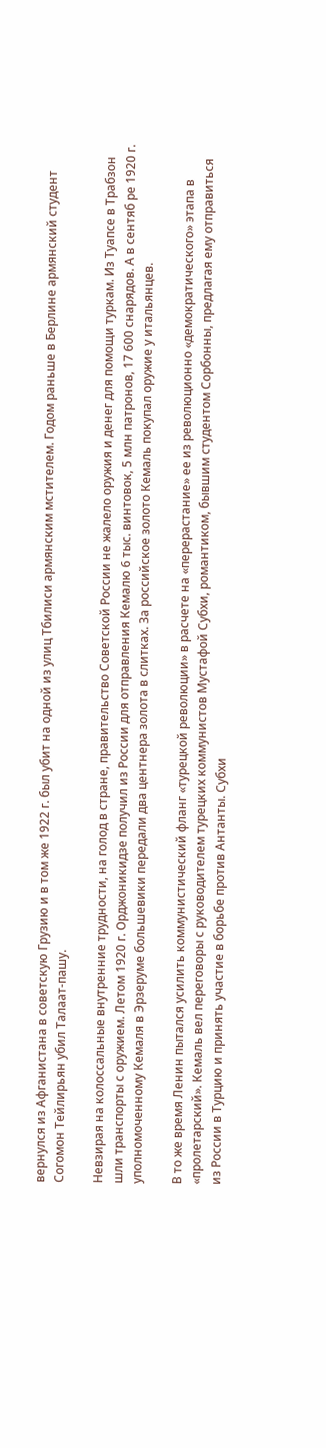вернулся из Афганистана в советскую Грузию и в том же 1922 г. был убит на одной из улиц Тбилиси армянским мстителем. Годом раньше в Берлине армянский студент Согомон Тейлирьян убил Талаат-пашу.

Невзирая на колоссальные внутренние трудности, на голод в стране, правительство Советской России не жалело оружия и денег для помощи туркам. Из Туапсе в Трабзон шли транспорты с оружием. Летом 1920 г. Орджоникидзе получил из России для отправления Кемалю 6 тыс. винтовок, 5 млн патронов, 17 600 снарядов. А в сентяб ре 1920 г. уполномоченному Кемаля в Эрзеруме большевики передали два центнера золота в слитках. За российское золото Кемаль покупал оружие у итальянцев.

В то же время Ленин пытался усилить коммунистический фланг «турецкой революции» в расчете на «перерастание» ее из революционно «демократического» этапа в «пролетарский». Кемаль вел переговоры с руководителем турецких коммунистов Мустафой Субхи, романтиком, бывшим студентом Сорбонны, предлагая ему отправиться из России в Турцию и принять участие в борьбе против Антанты. Субхи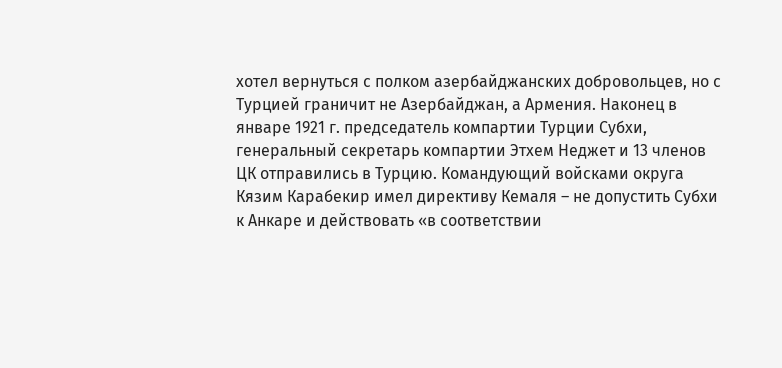хотел вернуться с полком азербайджанских добровольцев, но с Турцией граничит не Азербайджан, а Армения. Наконец в январе 1921 г. председатель компартии Турции Субхи, генеральный секретарь компартии Этхем Неджет и 13 членов ЦК отправились в Турцию. Командующий войсками округа Кязим Карабекир имел директиву Кемаля – не допустить Субхи к Анкаре и действовать «в соответствии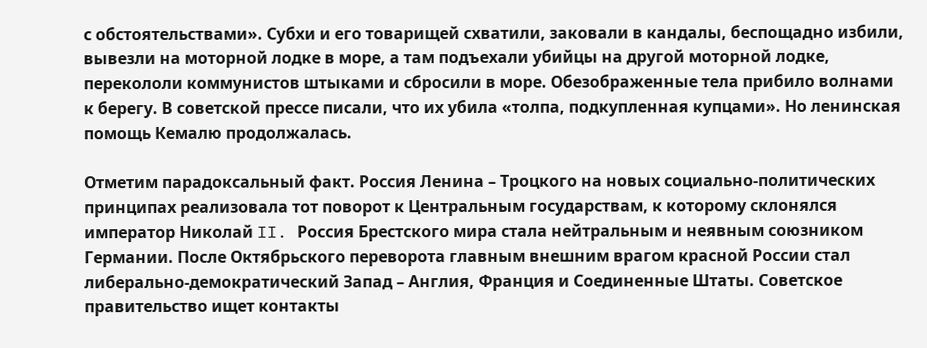с обстоятельствами». Субхи и его товарищей схватили, заковали в кандалы, беспощадно избили, вывезли на моторной лодке в море, а там подъехали убийцы на другой моторной лодке, перекололи коммунистов штыками и сбросили в море. Обезображенные тела прибило волнами к берегу. В советской прессе писали, что их убила «толпа, подкупленная купцами». Но ленинская помощь Кемалю продолжалась.

Отметим парадоксальный факт. Россия Ленина – Троцкого на новых социально-политических принципах реализовала тот поворот к Центральным государствам, к которому склонялся император Николай II. Россия Брестского мира стала нейтральным и неявным союзником Германии. После Октябрьского переворота главным внешним врагом красной России стал либерально-демократический Запад – Англия, Франция и Соединенные Штаты. Советское правительство ищет контакты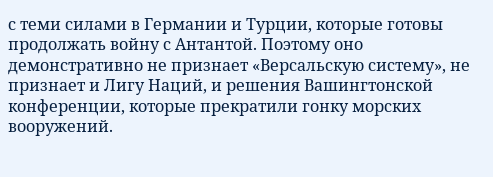с теми силами в Германии и Турции, которые готовы продолжать войну с Антантой. Поэтому оно демонстративно не признает «Версальскую систему», не признает и Лигу Наций, и решения Вашингтонской конференции, которые прекратили гонку морских вооружений.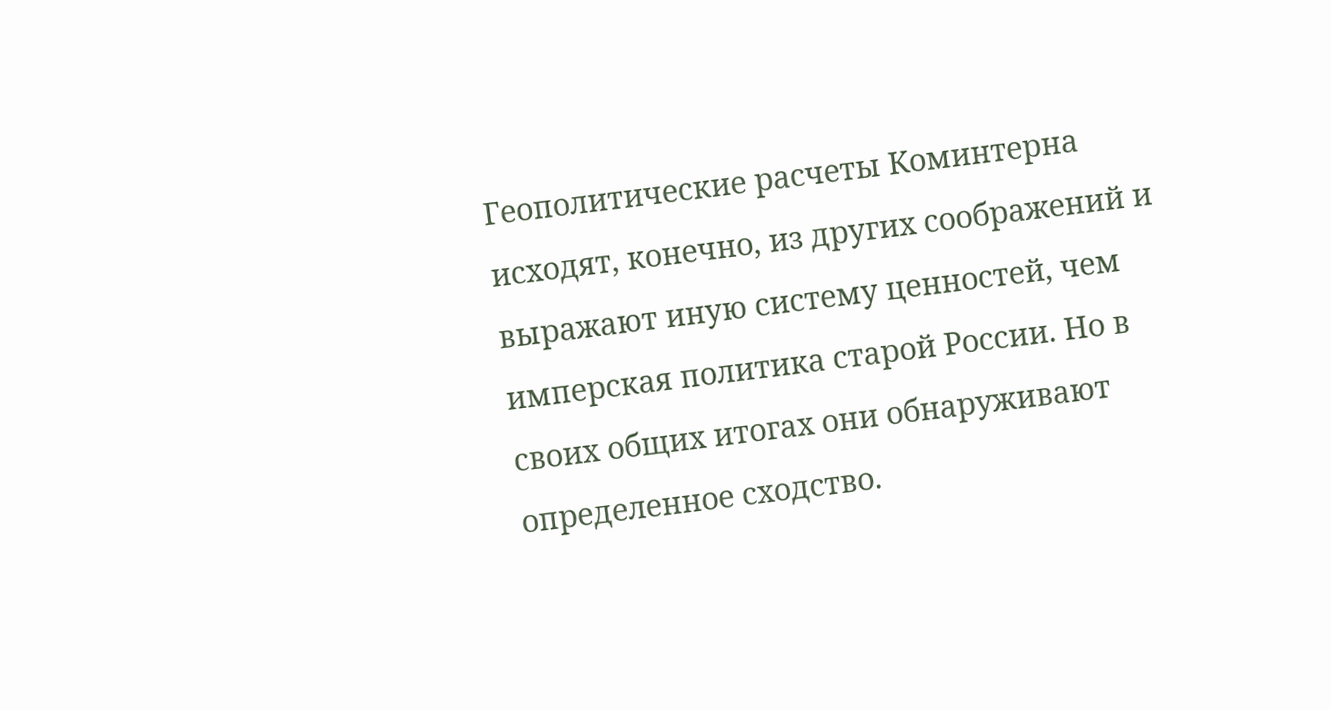Геополитические расчеты Коминтерна исходят, конечно, из других соображений и выражают иную систему ценностей, чем имперская политика старой России. Но в своих общих итогах они обнаруживают определенное сходство.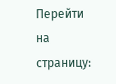Перейти на страницу: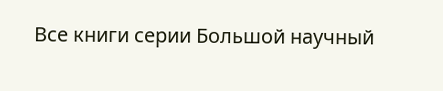Все книги серии Большой научный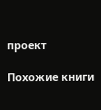проект

Похожие книги